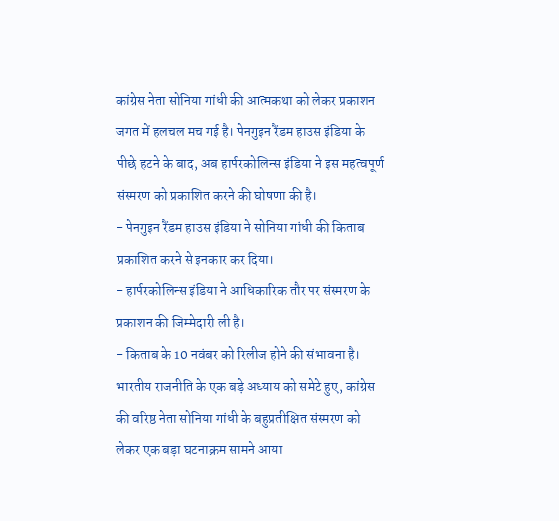कांग्रेस नेता सोनिया गांधी की आत्मकथा को लेकर प्रकाशन जगत में हलचल मच गई है। पेनगुइन रैंडम हाउस इंडिया के पीछे हटने के बाद, अब हार्परकोलिन्स इंडिया ने इस महत्वपूर्ण संस्मरण को प्रकाशित करने की घोषणा की है।
- पेनगुइन रैंडम हाउस इंडिया ने सोनिया गांधी की किताब प्रकाशित करने से इनकार कर दिया।
- हार्परकोलिन्स इंडिया ने आधिकारिक तौर पर संस्मरण के प्रकाशन की जिम्मेदारी ली है।
- किताब के 10 नवंबर को रिलीज होने की संभावना है।
भारतीय राजनीति के एक बड़े अध्याय को समेटे हुए, कांग्रेस की वरिष्ठ नेता सोनिया गांधी के बहुप्रतीक्षित संस्मरण को लेकर एक बड़ा घटनाक्रम सामने आया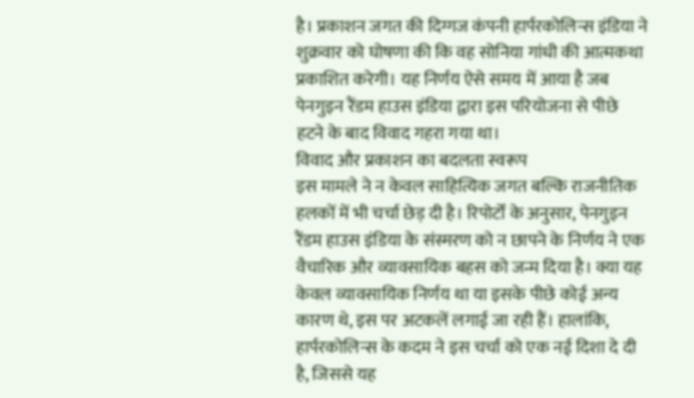है। प्रकाशन जगत की दिग्गज कंपनी हार्परकोलिन्स इंडिया ने शुक्रवार को घोषणा की कि वह सोनिया गांधी की आत्मकथा प्रकाशित करेगी। यह निर्णय ऐसे समय में आया है जब पेनगुइन रैंडम हाउस इंडिया द्वारा इस परियोजना से पीछे हटने के बाद विवाद गहरा गया था।
विवाद और प्रकाशन का बदलता स्वरूप
इस मामले ने न केवल साहित्यिक जगत बल्कि राजनीतिक हलकों में भी चर्चा छेड़ दी है। रिपोर्टों के अनुसार, पेनगुइन रैंडम हाउस इंडिया के संस्मरण को न छापने के निर्णय ने एक वैचारिक और व्यावसायिक बहस को जन्म दिया है। क्या यह केवल व्यावसायिक निर्णय था या इसके पीछे कोई अन्य कारण थे, इस पर अटकलें लगाई जा रही हैं। हालांकि, हार्परकोलिन्स के कदम ने इस चर्चा को एक नई दिशा दे दी है, जिससे यह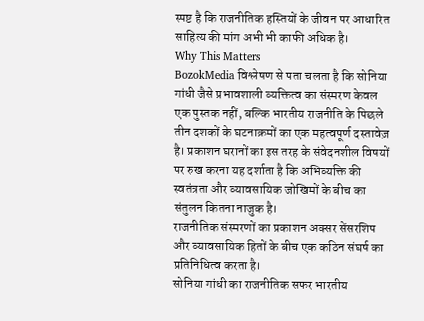स्पष्ट है कि राजनीतिक हस्तियों के जीवन पर आधारित साहित्य की मांग अभी भी काफी अधिक है।
Why This Matters
BozokMedia विश्लेषण से पता चलता है कि सोनिया गांधी जैसे प्रभावशाली व्यक्तित्व का संस्मरण केवल एक पुस्तक नहीं, बल्कि भारतीय राजनीति के पिछले तीन दशकों के घटनाक्रमों का एक महत्वपूर्ण दस्तावेज़ है। प्रकाशन घरानों का इस तरह के संवेदनशील विषयों पर रुख करना यह दर्शाता है कि अभिव्यक्ति की स्वतंत्रता और व्यावसायिक जोखिमों के बीच का संतुलन कितना नाजुक है।
राजनीतिक संस्मरणों का प्रकाशन अक्सर सेंसरशिप और व्यावसायिक हितों के बीच एक कठिन संघर्ष का प्रतिनिधित्व करता है।
सोनिया गांधी का राजनीतिक सफर भारतीय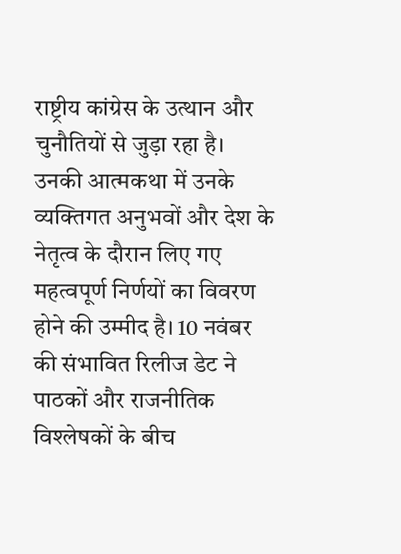राष्ट्रीय कांग्रेस के उत्थान और चुनौतियों से जुड़ा रहा है। उनकी आत्मकथा में उनके व्यक्तिगत अनुभवों और देश के नेतृत्व के दौरान लिए गए महत्वपूर्ण निर्णयों का विवरण होने की उम्मीद है। 10 नवंबर की संभावित रिलीज डेट ने पाठकों और राजनीतिक विश्लेषकों के बीच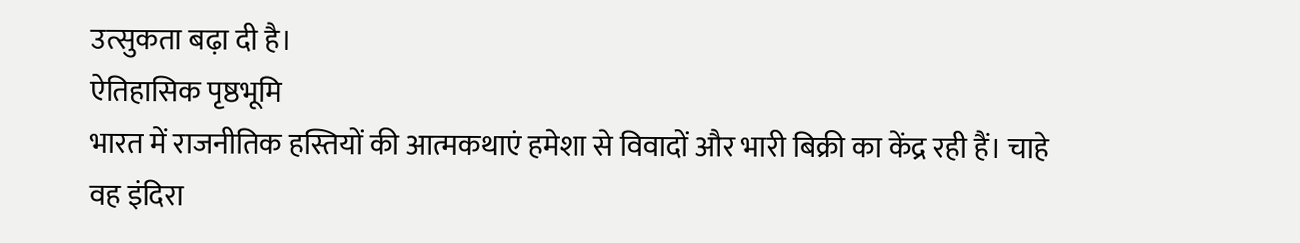उत्सुकता बढ़ा दी है।
ऐतिहासिक पृष्ठभूमि
भारत में राजनीतिक हस्तियों की आत्मकथाएं हमेशा से विवादों और भारी बिक्री का केंद्र रही हैं। चाहे वह इंदिरा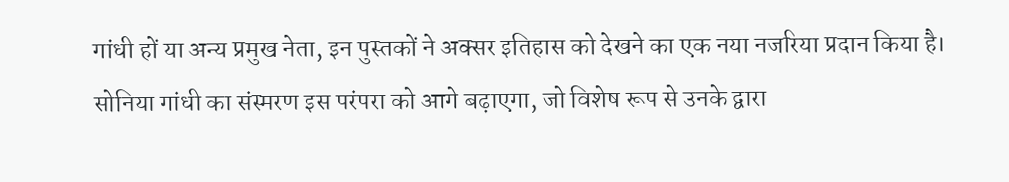गांधी हों या अन्य प्रमुख नेता, इन पुस्तकों ने अक्सर इतिहास को देखने का एक नया नजरिया प्रदान किया है। सोनिया गांधी का संस्मरण इस परंपरा को आगे बढ़ाएगा, जो विशेष रूप से उनके द्वारा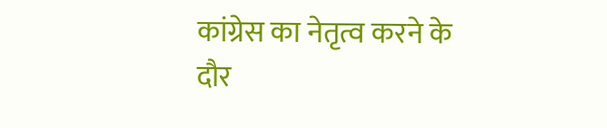कांग्रेस का नेतृत्व करने के दौर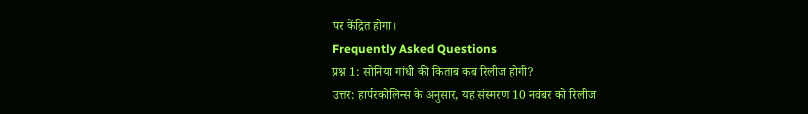पर केंद्रित होगा।
Frequently Asked Questions
प्रश्न 1: सोनिया गांधी की किताब कब रिलीज होगी?
उत्तर: हार्परकोलिन्स के अनुसार, यह संस्मरण 10 नवंबर को रिलीज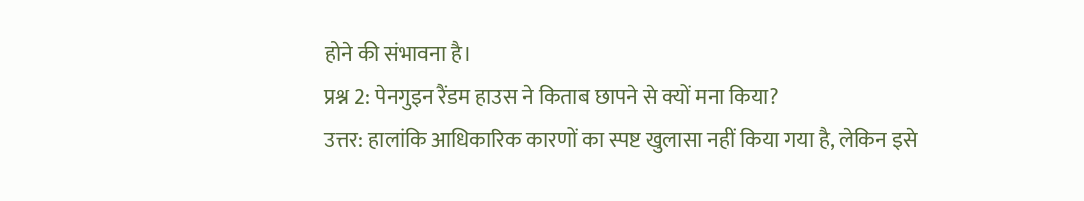होने की संभावना है।
प्रश्न 2: पेनगुइन रैंडम हाउस ने किताब छापने से क्यों मना किया?
उत्तर: हालांकि आधिकारिक कारणों का स्पष्ट खुलासा नहीं किया गया है, लेकिन इसे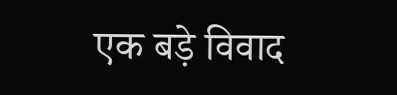एक बड़े विवाद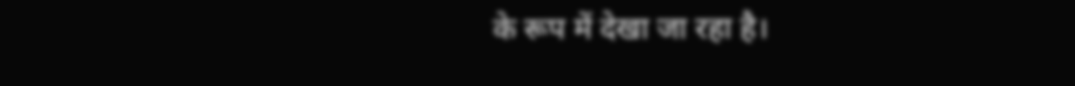के रूप में देखा जा रहा है।